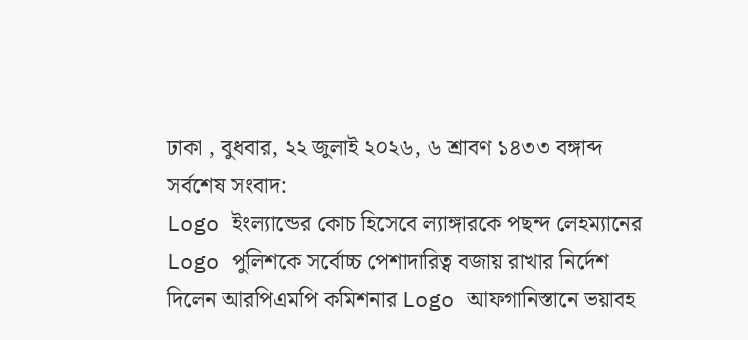ঢাকা , বুধবার, ২২ জুলাই ২০২৬, ৬ শ্রাবণ ১৪৩৩ বঙ্গাব্দ
সর্বশেষ সংবাদ:
Logo ইংল্যান্ডের কোচ হিসেবে ল্যাঙ্গারকে পছন্দ লেহম্যানের Logo পুলিশকে সর্বোচ্চ পেশাদারিত্ব বজায় রাখার নির্দেশ দিলেন আরপিএমপি কমিশনার Logo আফগানিস্তানে ভয়াবহ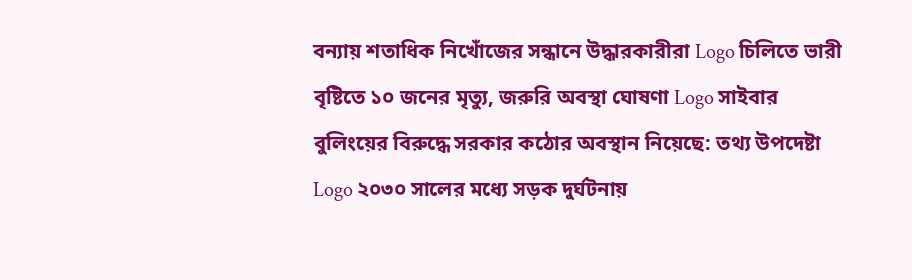বন্যায় শতাধিক নিখোঁজের সন্ধানে উদ্ধারকারীরা Logo চিলিতে ভারী বৃষ্টিতে ১০ জনের মৃত্যু, জরুরি অবস্থা ঘোষণা Logo সাইবার বুলিংয়ের বিরুদ্ধে সরকার কঠোর অবস্থান নিয়েছে: তথ্য উপদেষ্টা Logo ২০৩০ সালের মধ্যে সড়ক দুর্ঘটনায়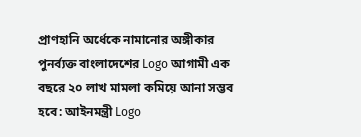প্রাণহানি অর্ধেকে নামানোর অঙ্গীকার পুনর্ব্যক্ত বাংলাদেশের Logo আগামী এক বছরে ২০ লাখ মামলা কমিয়ে আনা সম্ভব হবে: আইনমন্ত্রী Logo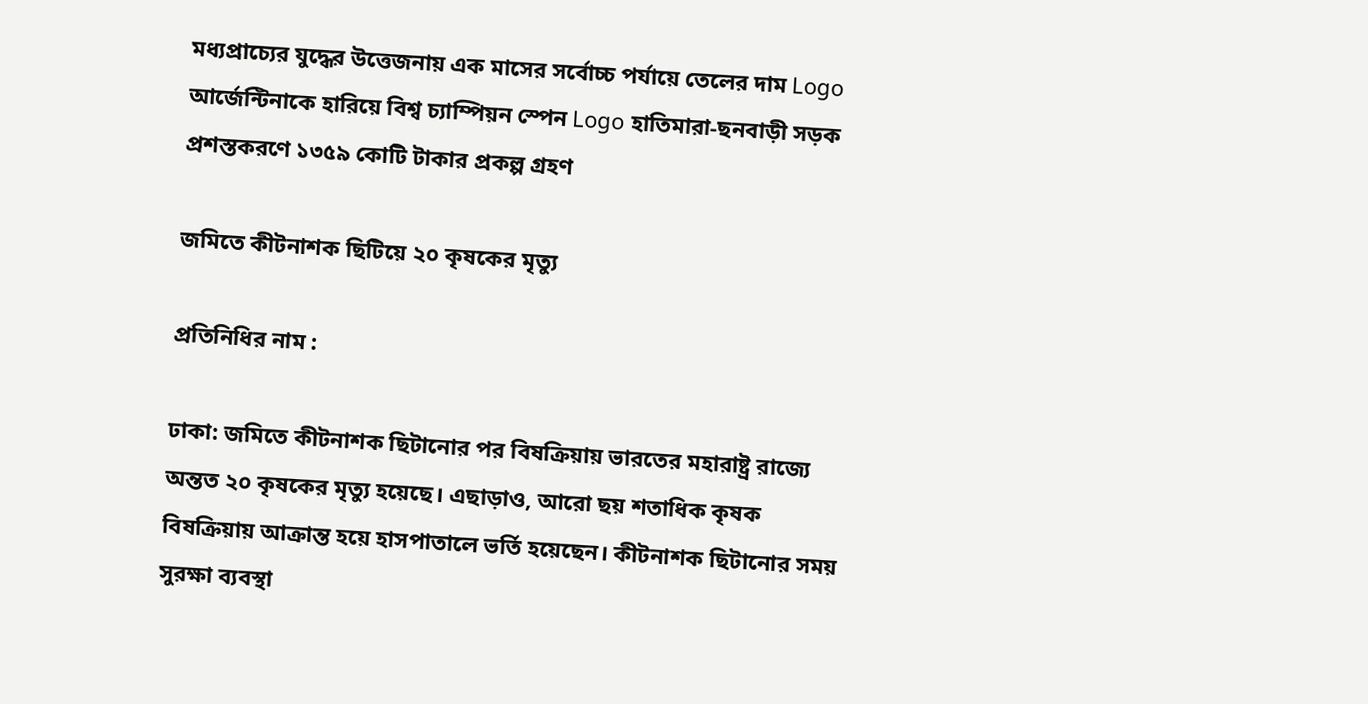মধ্যপ্রাচ্যের যুদ্ধের উত্তেজনায় এক মাসের সর্বোচ্চ পর্যায়ে তেলের দাম Logo আর্জেন্টিনাকে হারিয়ে বিশ্ব চ্যাম্পিয়ন স্পেন Logo হাতিমারা-ছনবাড়ী সড়ক প্রশস্তকরণে ১৩৫৯ কোটি টাকার প্রকল্প গ্রহণ

জমিতে কীটনাশক ছিটিয়ে ২০ কৃষকের মৃত্যু

প্রতিনিধির নাম :

ঢাকা: জমিতে কীটনাশক ছিটানোর পর বিষক্রিয়ায় ভারতের মহারাষ্ট্র রাজ্যে অন্তত ২০ কৃষকের মৃত্যু হয়েছে। এছাড়াও, আরো ছয় শতাধিক কৃষক বিষক্রিয়ায় আক্রান্ত হয়ে হাসপাতালে ভর্তি হয়েছেন। কীটনাশক ছিটানোর সময় সুরক্ষা ব্যবস্থা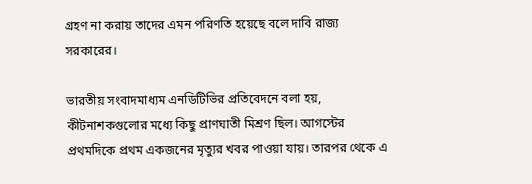গ্রহণ না করায় তাদের এমন পরিণতি হয়েছে বলে দাবি রাজ্য সরকারের।

ভারতীয় সংবাদমাধ্যম এনডিটিভির প্রতিবেদনে বলা হয়, কীটনাশকগুলোর মধ্যে কিছু প্রাণঘাতী মিশ্রণ ছিল। আগস্টের প্রথমদিকে প্রথম একজনের মৃত্যুর খবর পাওয়া যায়। তারপর থেকে এ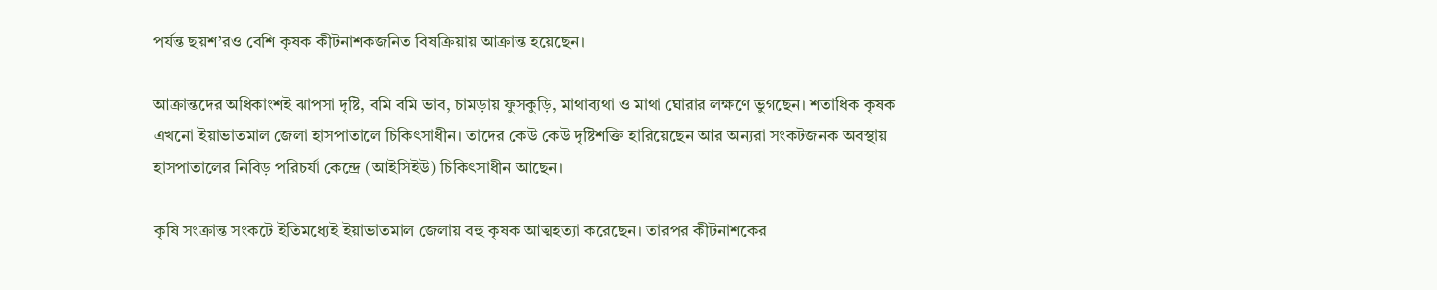পর্যন্ত ছয়শ’রও বেশি কৃষক কীটনাশকজনিত বিষক্রিয়ায় আক্রান্ত হয়েছেন।

আক্রান্তদের অধিকাংশই ঝাপসা দৃষ্টি, বমি বমি ভাব, চামড়ায় ফুসকুড়ি, মাথাব্যথা ও মাথা ঘোরার লক্ষণে ভুগছেন। শতাধিক কৃষক এখনো ইয়াভাতমাল জেলা হাসপাতালে চিকিৎসাধীন। তাদের কেউ কেউ দৃষ্টিশক্তি হারিয়েছেন আর অন্যরা সংকটজনক অবস্থায় হাসপাতালের নিবিড় পরিচর্যা কেন্দ্রে (আইসিইউ) চিকিৎসাধীন আছেন।

কৃষি সংক্রান্ত সংকটে ইতিমধ্যেই ইয়াভাতমাল জেলায় বহু কৃষক আত্মহত্যা করেছেন। তারপর কীটনাশকের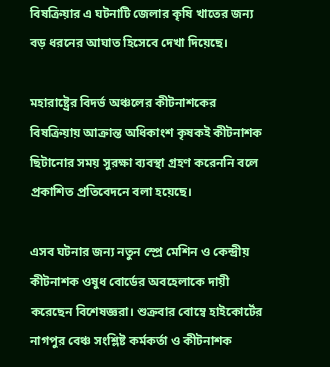বিষক্রিয়ার এ ঘটনাটি জেলার কৃষি খাতের জন্য বড় ধরনের আঘাত হিসেবে দেখা দিয়েছে।

মহারাষ্ট্রের বিদর্ভ অঞ্চলের কীটনাশকের বিষক্রিয়ায় আক্রান্ত অধিকাংশ কৃষকই কীটনাশক ছিটানোর সময় সুরক্ষা ব্যবস্থা গ্রহণ করেননি বলে প্রকাশিত প্রতিবেদনে বলা হয়েছে।

এসব ঘটনার জন্য নতুন স্প্রে মেশিন ও কেন্দ্রীয় কীটনাশক ওষুধ বোর্ডের অবহেলাকে দায়ী করেছেন বিশেষজ্ঞরা। শুক্রবার বোম্বে হাইকোর্টের নাগপুর বেঞ্চ সংশ্লিষ্ট কর্মকর্তা ও কীটনাশক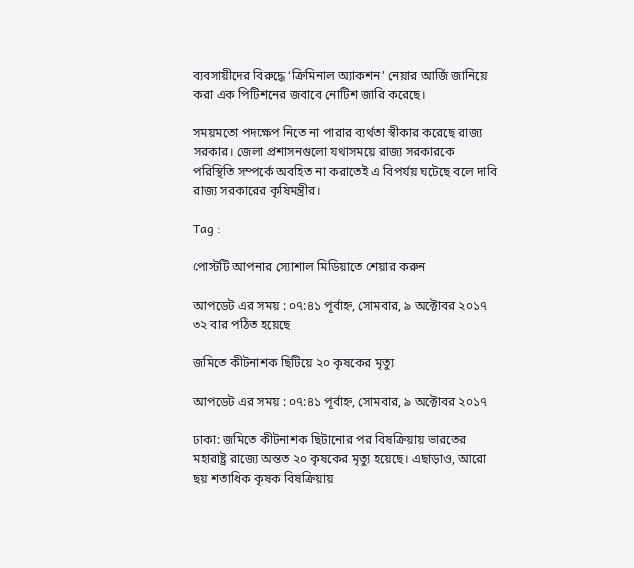ব্যবসায়ীদের বিরুদ্ধে ‘ক্রিমিনাল অ্যাকশন’ নেয়ার আর্জি জানিয়ে করা এক পিটিশনের জবাবে নোটিশ জারি করেছে।

সময়মতো পদক্ষেপ নিতে না পারার ব্যর্থতা স্বীকার করেছে রাজ্য সরকার। জেলা প্রশাসনগুলো যথাসময়ে রাজ্য সরকারকে পরিস্থিতি সম্পর্কে অবহিত না করাতেই এ বিপর্যয় ঘটেছে বলে দাবি রাজ্য সরকারের কৃষিমন্ত্রীর।

Tag :

পোস্টটি আপনার স্যোশাল মিডিয়াতে শেয়ার করুন

আপডেট এর সময় : ০৭:৪১ পূর্বাহ্ন, সোমবার, ৯ অক্টোবর ২০১৭
৩২ বার পঠিত হয়েছে

জমিতে কীটনাশক ছিটিয়ে ২০ কৃষকের মৃত্যু

আপডেট এর সময় : ০৭:৪১ পূর্বাহ্ন, সোমবার, ৯ অক্টোবর ২০১৭

ঢাকা: জমিতে কীটনাশক ছিটানোর পর বিষক্রিয়ায় ভারতের মহারাষ্ট্র রাজ্যে অন্তত ২০ কৃষকের মৃত্যু হয়েছে। এছাড়াও, আরো ছয় শতাধিক কৃষক বিষক্রিয়ায়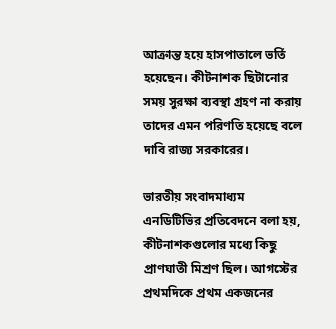আক্রান্ত হয়ে হাসপাতালে ভর্তি হয়েছেন। কীটনাশক ছিটানোর সময় সুরক্ষা ব্যবস্থা গ্রহণ না করায় তাদের এমন পরিণতি হয়েছে বলে দাবি রাজ্য সরকারের।

ভারতীয় সংবাদমাধ্যম এনডিটিভির প্রতিবেদনে বলা হয়, কীটনাশকগুলোর মধ্যে কিছু প্রাণঘাতী মিশ্রণ ছিল। আগস্টের প্রথমদিকে প্রথম একজনের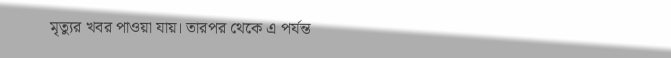মৃত্যুর খবর পাওয়া যায়। তারপর থেকে এ পর্যন্ত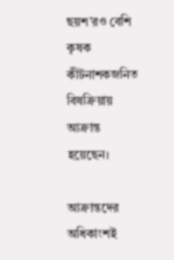ছয়শ’রও বেশি কৃষক কীটনাশকজনিত বিষক্রিয়ায় আক্রান্ত হয়েছেন।

আক্রান্তদের অধিকাংশই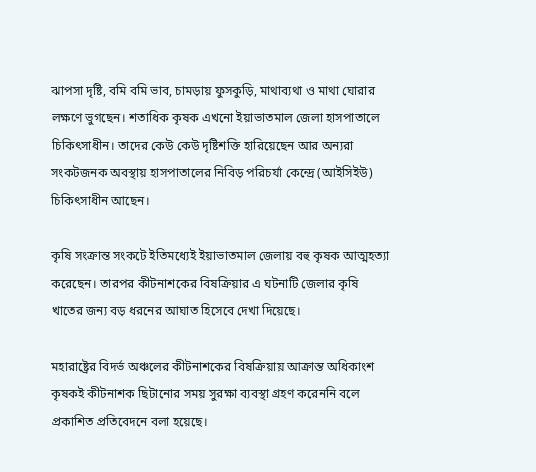ঝাপসা দৃষ্টি, বমি বমি ভাব, চামড়ায় ফুসকুড়ি, মাথাব্যথা ও মাথা ঘোরার লক্ষণে ভুগছেন। শতাধিক কৃষক এখনো ইয়াভাতমাল জেলা হাসপাতালে চিকিৎসাধীন। তাদের কেউ কেউ দৃষ্টিশক্তি হারিয়েছেন আর অন্যরা সংকটজনক অবস্থায় হাসপাতালের নিবিড় পরিচর্যা কেন্দ্রে (আইসিইউ) চিকিৎসাধীন আছেন।

কৃষি সংক্রান্ত সংকটে ইতিমধ্যেই ইয়াভাতমাল জেলায় বহু কৃষক আত্মহত্যা করেছেন। তারপর কীটনাশকের বিষক্রিয়ার এ ঘটনাটি জেলার কৃষি খাতের জন্য বড় ধরনের আঘাত হিসেবে দেখা দিয়েছে।

মহারাষ্ট্রের বিদর্ভ অঞ্চলের কীটনাশকের বিষক্রিয়ায় আক্রান্ত অধিকাংশ কৃষকই কীটনাশক ছিটানোর সময় সুরক্ষা ব্যবস্থা গ্রহণ করেননি বলে প্রকাশিত প্রতিবেদনে বলা হয়েছে।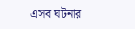এসব ঘটনার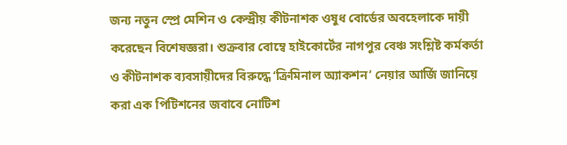জন্য নতুন স্প্রে মেশিন ও কেন্দ্রীয় কীটনাশক ওষুধ বোর্ডের অবহেলাকে দায়ী করেছেন বিশেষজ্ঞরা। শুক্রবার বোম্বে হাইকোর্টের নাগপুর বেঞ্চ সংশ্লিষ্ট কর্মকর্তা ও কীটনাশক ব্যবসায়ীদের বিরুদ্ধে ‘ক্রিমিনাল অ্যাকশন’ নেয়ার আর্জি জানিয়ে করা এক পিটিশনের জবাবে নোটিশ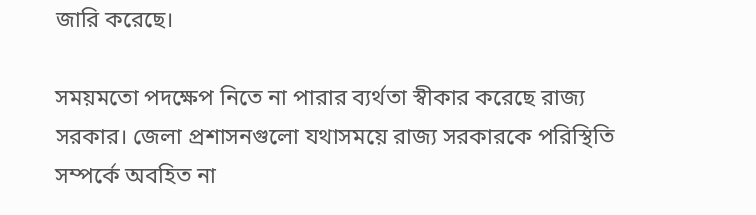জারি করেছে।

সময়মতো পদক্ষেপ নিতে না পারার ব্যর্থতা স্বীকার করেছে রাজ্য সরকার। জেলা প্রশাসনগুলো যথাসময়ে রাজ্য সরকারকে পরিস্থিতি সম্পর্কে অবহিত না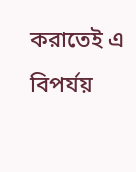করাতেই এ বিপর্যয়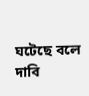ঘটেছে বলে দাবি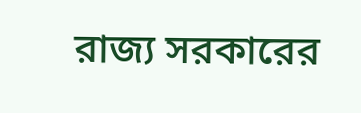রাজ্য সরকারের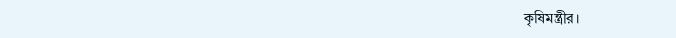কৃষিমন্ত্রীর।